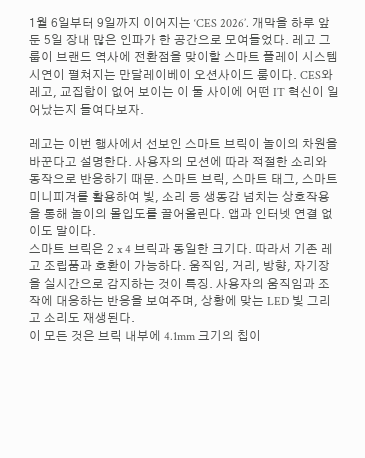1월 6일부터 9일까지 이어지는 ‘CES 2026’. 개막을 하루 앞둔 5일 장내 많은 인파가 한 공간으로 모여들었다. 레고 그룹이 브랜드 역사에 전환점을 맞이할 스마트 플레이 시스템 시연이 펼쳐지는 만달레이베이 오션사이드 룸이다. CES와 레고, 교집합이 없어 보이는 이 둘 사이에 어떤 IT 혁신이 일어났는지 들여다보자.

레고는 이번 행사에서 선보인 스마트 브릭이 놀이의 차원을 바꾼다고 설명한다. 사용자의 모션에 따라 적절한 소리와 동작으로 반응하기 때문. 스마트 브릭, 스마트 태그, 스마트 미니피겨를 활용하여 빛, 소리 등 생동감 넘치는 상호작용을 통해 놀이의 몰입도를 끌어올린다. 앱과 인터넷 연결 없이도 말이다.
스마트 브릭은 2 x 4 브릭과 동일한 크기다. 따라서 기존 레고 조립품과 호환이 가능하다. 움직임, 거리, 방향, 자기장을 실시간으로 감지하는 것이 특징. 사용자의 움직임과 조작에 대응하는 반응을 보여주며, 상황에 맞는 LED 빛 그리고 소리도 재생된다.
이 모든 것은 브릭 내부에 4.1mm 크기의 칩이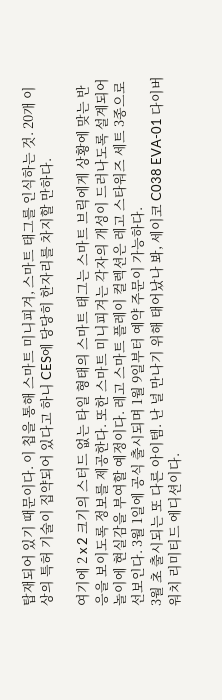탑재되어 있기 때문이다. 이 칩을 통해 스마트 미니피겨, 스마트 태그를 인식하는 것. 20개 이상의 특허 기술이 집약되어 있다고 하니 CES에 당당히 한자리를 차지할 만하다.

여기에 2 x 2 크기의 스터드 없는 타일 형태의 스마트 태그는 스마트 브릭에게 상황에 맞는 반응을 보이도록 정보를 제공한다. 또한 스마트 미니피겨는 각자의 개성이 드러나도록 설계되어 놀이에 현실감을 부여할 예정이다. 레고 스마트 플레이 컬렉션은 레고 스타워즈 세트 3종으로 선보인다. 3월 1일에 공식 출시되며 1월 9일부터 예약 주문이 가능하다.
3월 초 출시되는 또 다른 아이템. 난 널 만나기 위해 태어났나 봐, 세이코 C038 EVA-01 다이버 워치 리미티드 에디션이다.